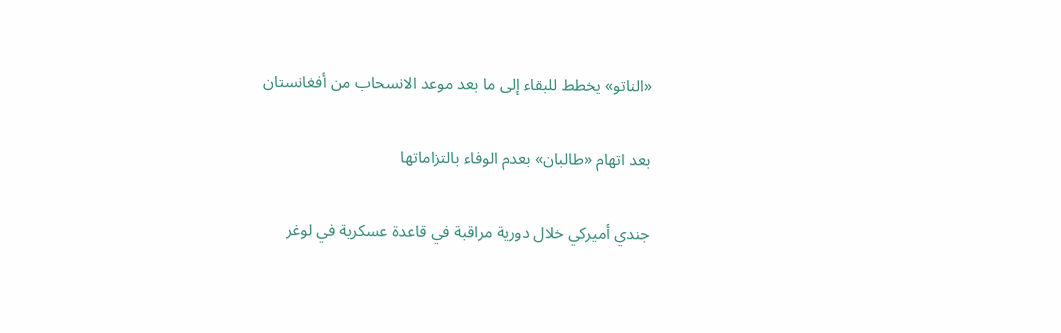«الناتو» يخطط للبقاء إلى ما بعد موعد الانسحاب من أفغانستان

بعد اتهام «طالبان» بعدم الوفاء بالتزاماتها

جندي أميركي خلال دورية مراقبة في قاعدة عسكرية في لوغر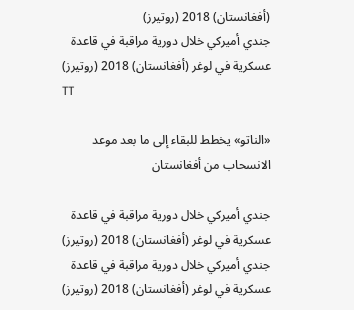(أفغانستان) 2018 (روتيرز)
جندي أميركي خلال دورية مراقبة في قاعدة عسكرية في لوغر (أفغانستان) 2018 (روتيرز)
TT

«الناتو» يخطط للبقاء إلى ما بعد موعد الانسحاب من أفغانستان

جندي أميركي خلال دورية مراقبة في قاعدة عسكرية في لوغر (أفغانستان) 2018 (روتيرز)
جندي أميركي خلال دورية مراقبة في قاعدة عسكرية في لوغر (أفغانستان) 2018 (روتيرز)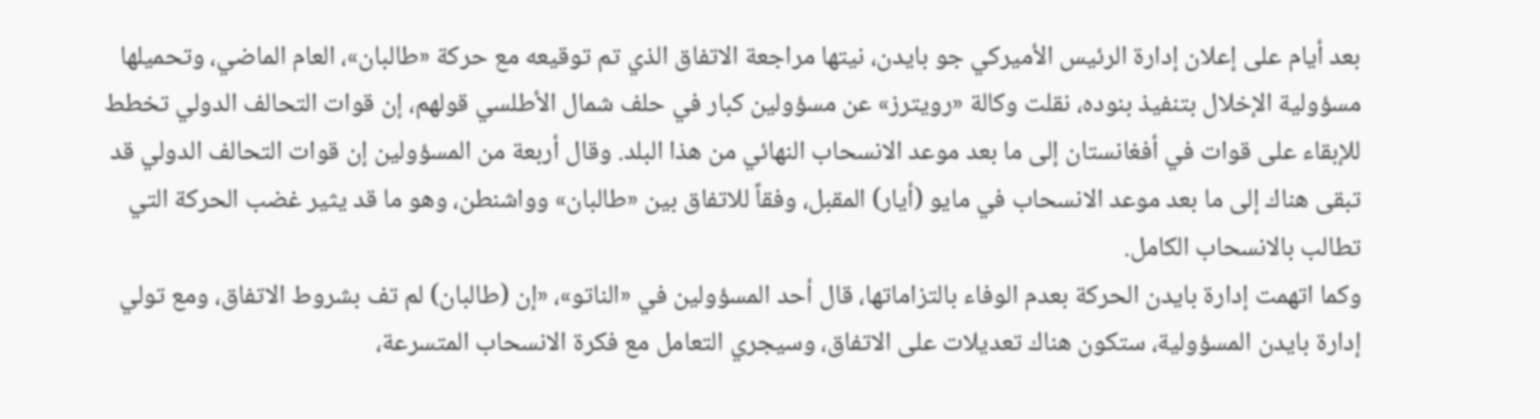بعد أيام على إعلان إدارة الرئيس الأميركي جو بايدن، نيتها مراجعة الاتفاق الذي تم توقيعه مع حركة «طالبان»، العام الماضي، وتحميلها مسؤولية الإخلال بتنفيذ بنوده، نقلت وكالة «رويترز» عن مسؤولين كبار في حلف شمال الأطلسي قولهم، إن قوات التحالف الدولي تخطط للإبقاء على قوات في أفغانستان إلى ما بعد موعد الانسحاب النهائي من هذا البلد. وقال أربعة من المسؤولين إن قوات التحالف الدولي قد تبقى هناك إلى ما بعد موعد الانسحاب في مايو (أيار) المقبل، وفقاً للاتفاق بين «طالبان» وواشنطن، وهو ما قد يثير غضب الحركة التي تطالب بالانسحاب الكامل.
وكما اتهمت إدارة بايدن الحركة بعدم الوفاء بالتزاماتها، قال أحد المسؤولين في «الناتو»، «إن (طالبان) لم تف بشروط الاتفاق، ومع تولي إدارة بايدن المسؤولية، ستكون هناك تعديلات على الاتفاق، وسيجري التعامل مع فكرة الانسحاب المتسرعة،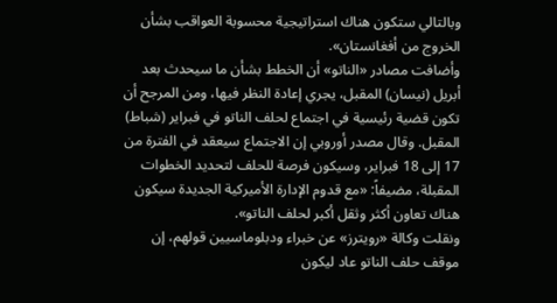وبالتالي ستكون هناك استراتيجية محسوبة العواقب بشأن الخروج من أفغانستان».
وأضافت مصادر «الناتو» أن الخطط بشأن ما سيحدث بعد أبريل (نيسان) المقبل، يجري إعادة النظر فيها، ومن المرجح أن تكون قضية رئيسية في اجتماع لحلف الناتو في فبراير (شباط) المقبل. وقال مصدر أوروبي إن الاجتماع سيعقد في الفترة من 17 إلى 18 فبراير، وسيكون فرصة للحلف لتحديد الخطوات المقبلة، مضيفاً: «مع قدوم الإدارة الأميركية الجديدة سيكون هناك تعاون أكثر وثقل أكبر لحلف الناتو».
ونقلت وكالة «رويترز» عن خبراء ودبلوماسيين قولهم، إن موقف حلف الناتو عاد ليكون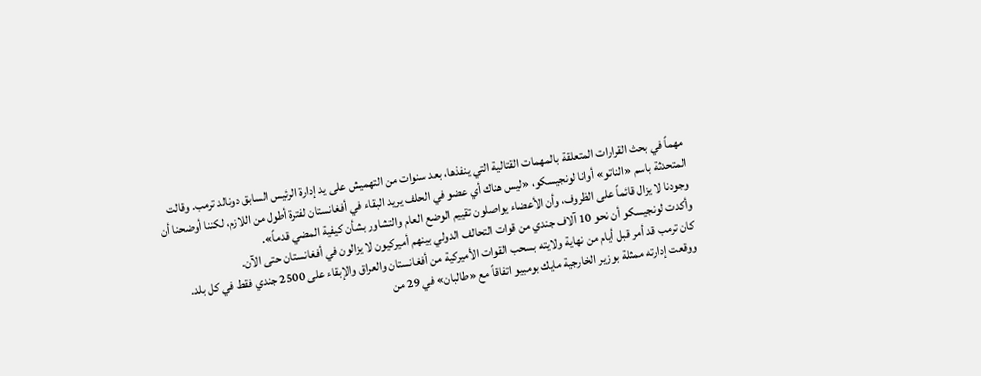مهماً في بحث القرارات المتعلقة بالمهمات القتالية التي ينفذها، بعد سنوات من التهميش على يد إدارة الرئيس السابق دونالد ترمب. وقالت المتحدثة باسم «الناتو» أوانا لونجيسكو، «ليس هناك أي عضو في الحلف يريد البقاء في أفغانستان لفترة أطول من اللازم، لكننا أوضحنا أن وجودنا لا يزال قائماً على الظروف، وأن الأعضاء يواصلون تقييم الوضع العام والتشاور بشأن كيفية المضي قدماً».
وأكدت لونجيسكو أن نحو 10 آلاف جندي من قوات التحالف الدولي بينهم أميركيون لا يزالون في أفغانستان حتى الآن.
كان ترمب قد أمر قبل أيام من نهاية ولايته بسحب القوات الأميركية من أفغانستان والعراق والإبقاء على 2500 جندي فقط في كل بلد. ووقعت إدارته ممثلة بوزير الخارجية مايك بومبيو اتفاقاً مع «طالبان» في 29 من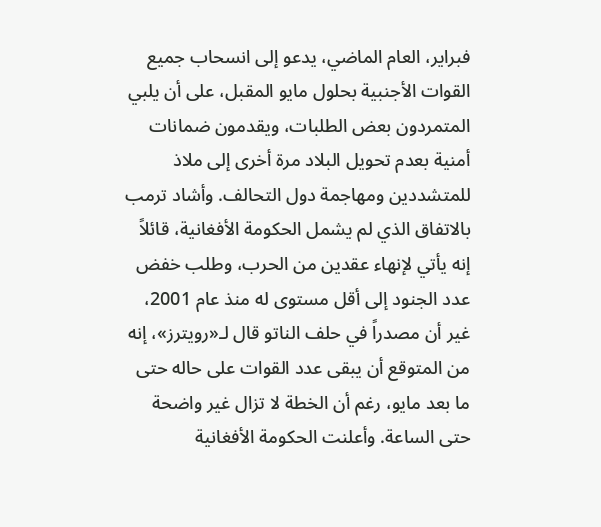فبراير، العام الماضي، يدعو إلى انسحاب جميع القوات الأجنبية بحلول مايو المقبل، على أن يلبي المتمردون بعض الطلبات، ويقدمون ضمانات أمنية بعدم تحويل البلاد مرة أخرى إلى ملاذ للمتشددين ومهاجمة دول التحالف. وأشاد ترمب بالاتفاق الذي لم يشمل الحكومة الأفغانية، قائلاً إنه يأتي لإنهاء عقدين من الحرب، وطلب خفض عدد الجنود إلى أقل مستوى له منذ عام 2001، غير أن مصدراً في حلف الناتو قال لـ«رويترز»، إنه من المتوقع أن يبقى عدد القوات على حاله حتى ما بعد مايو، رغم أن الخطة لا تزال غير واضحة حتى الساعة. وأعلنت الحكومة الأفغانية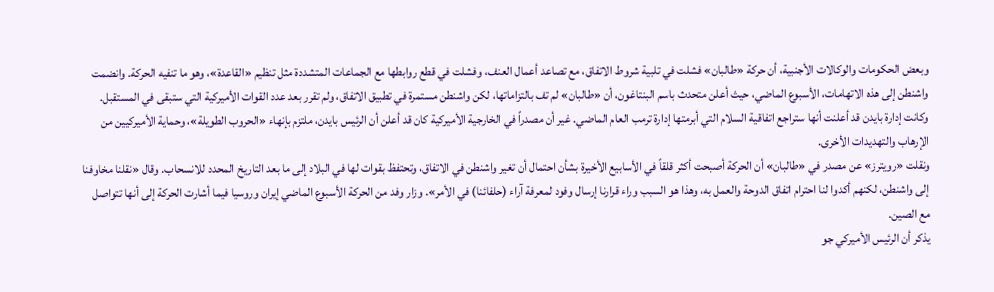وبعض الحكومات والوكالات الأجنبية، أن حركة «طالبان» فشلت في تلبية شروط الاتفاق، مع تصاعد أعمال العنف، وفشلت في قطع روابطها مع الجماعات المتشددة مثل تنظيم «القاعدة»، وهو ما تنفيه الحركة. وانضمت واشنطن إلى هذه الاتهامات، الأسبوع الماضي، حيث أعلن متحدث باسم البنتاغون، أن «طالبان» لم تف بالتزاماتها، لكن واشنطن مستمرة في تطبيق الاتفاق، ولم تقرر بعد عدد القوات الأميركية التي ستبقى في المستقبل. وكانت إدارة بايدن قد أعلنت أنها ستراجع اتفاقية السلام التي أبرمتها إدارة ترمب العام الماضي. غير أن مصدراً في الخارجية الأميركية كان قد أعلن أن الرئيس بايدن، ملتزم بإنهاء «الحروب الطويلة»، وحماية الأميركيين من الإرهاب والتهديدات الأخرى.
ونقلت «رويترز» عن مصدر في «طالبان» أن الحركة أصبحت أكثر قلقاً في الأسابيع الأخيرة بشأن احتمال أن تغير واشنطن في الاتفاق، وتحتفظ بقوات لها في البلاد إلى ما بعد التاريخ المحدد للانسحاب. وقال «نقلنا مخاوفنا إلى واشنطن، لكنهم أكدوا لنا احترام اتفاق الدوحة والعمل به، وهذا هو السبب وراء قرارنا إرسال وفود لمعرفة آراء (حلفائنا) في الأمر». وزار وفد من الحركة الأسبوع الماضي إيران وروسيا فيما أشارت الحركة إلى أنها تتواصل مع الصين.
يذكر أن الرئيس الأميركي جو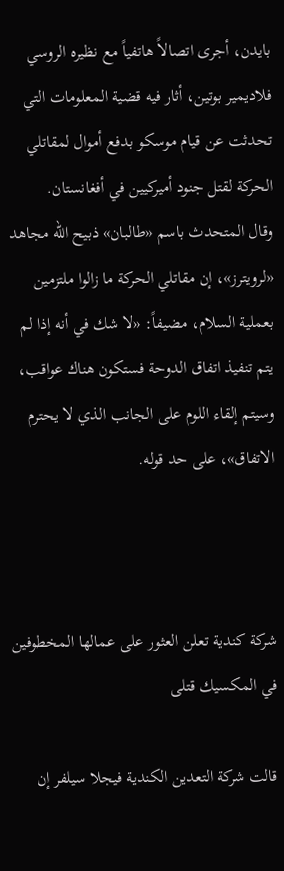بايدن، أجرى اتصالاً هاتفياً مع نظيره الروسي فلاديمير بوتين، أثار فيه قضية المعلومات التي تحدثت عن قيام موسكو بدفع أموال لمقاتلي الحركة لقتل جنود أميركيين في أفغانستان.
وقال المتحدث باسم «طالبان» ذبيح الله مجاهد «لرويترز»، إن مقاتلي الحركة ما زالوا ملتزمين بعملية السلام، مضيفاً: «لا شك في أنه إذا لم يتم تنفيذ اتفاق الدوحة فستكون هناك عواقب، وسيتم إلقاء اللوم على الجانب الذي لا يحترم الاتفاق»، على حد قوله.



شركة كندية تعلن العثور على عمالها المخطوفين في المكسيك قتلى

قالت شركة التعدين الكندية فيجلا سيلفر إن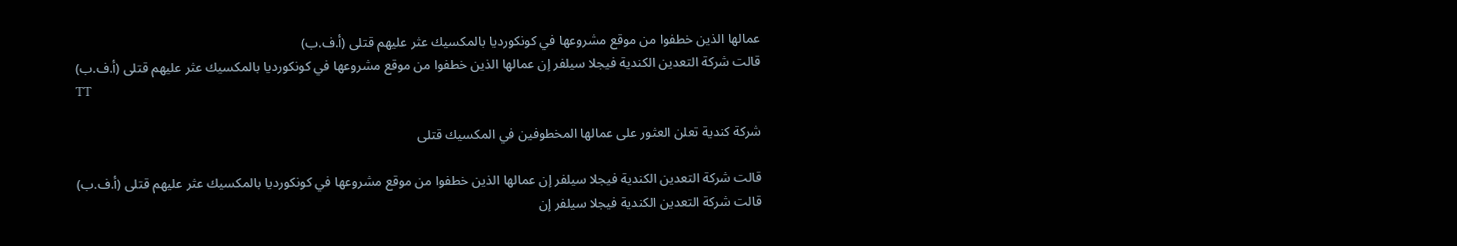عمالها الذين خطفوا من ‌موقع ‌مشروعها ‌في كونكورديا بالمكسيك عثر ‌عليهم قتلى (أ.ف.ب)
قالت شركة التعدين الكندية فيجلا سيلفر إن عمالها الذين خطفوا من ‌موقع ‌مشروعها ‌في كونكورديا بالمكسيك عثر ‌عليهم قتلى (أ.ف.ب)
TT

شركة كندية تعلن العثور على عمالها المخطوفين في المكسيك قتلى

قالت شركة التعدين الكندية فيجلا سيلفر إن عمالها الذين خطفوا من ‌موقع ‌مشروعها ‌في كونكورديا بالمكسيك عثر ‌عليهم قتلى (أ.ف.ب)
قالت شركة التعدين الكندية فيجلا سيلفر إن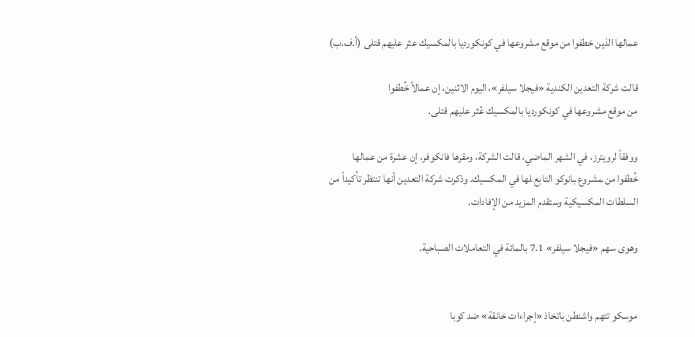عمالها الذين خطفوا من ‌موقع ‌مشروعها ‌في كونكورديا بالمكسيك عثر ‌عليهم قتلى (أ.ف.ب)

قالت شركة التعدين الكندية «فيجلا سيلفر»، اليوم الاثنين، إن عمالاً خُطفوا من ‌موقع ‌مشروعها ‌في كونكورديا بالمكسيك عُثر ‌عليهم قتلى.

ووفقاً لرويترز، في الشهر الماضي، قالت الشركة، ومقرها فانكوفر، إن عشرة من عمالها خُطفوا ‌من ‍مشروع ‍بانوكو التابع ‍لها في المكسيك. وذكرت شركة التعدين أنها تنتظر تأكيداً من السلطات المكسيكية وستقدم المزيد من الإفادات.

وهوى سهم «فيجلا سيلفر» 7.1 بالمائة في التعاملات الصباحية.


موسكو تتهم واشنطن باتخاذ «إجراءات خانقة» ضد كوبا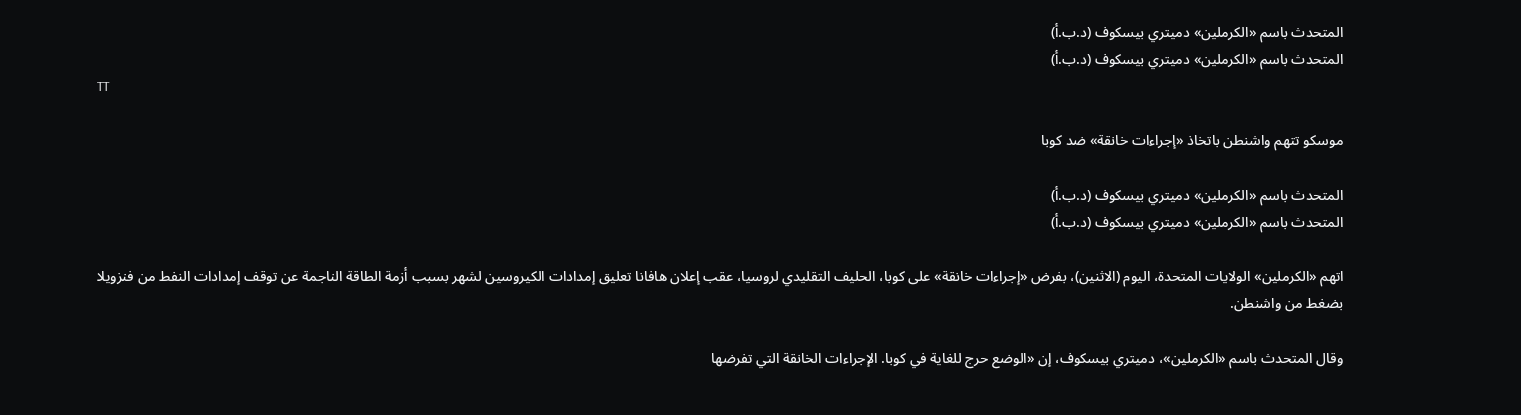المتحدث باسم «الكرملين» دميتري بيسكوف (د.ب.أ)
المتحدث باسم «الكرملين» دميتري بيسكوف (د.ب.أ)
TT

موسكو تتهم واشنطن باتخاذ «إجراءات خانقة» ضد كوبا

المتحدث باسم «الكرملين» دميتري بيسكوف (د.ب.أ)
المتحدث باسم «الكرملين» دميتري بيسكوف (د.ب.أ)

اتهم «الكرملين» الولايات المتحدة، اليوم (الاثنين)، بفرض «إجراءات خانقة» على كوبا، الحليف التقليدي لروسيا، عقب إعلان هافانا تعليق إمدادات الكيروسين لشهر بسبب أزمة الطاقة الناجمة عن توقف إمدادات النفط من فنزويلا بضغط من واشنطن.

وقال المتحدث باسم «الكرملين»، دميتري بيسكوف، إن «الوضع حرج للغاية في كوبا. الإجراءات الخانقة التي تفرضها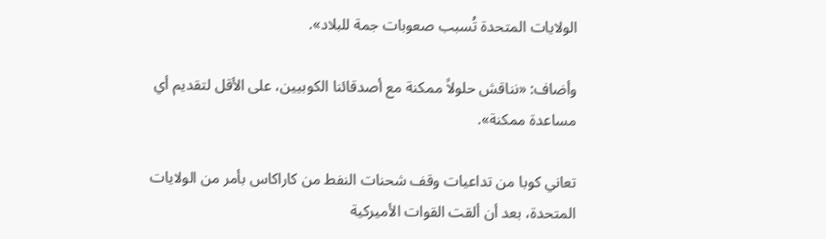الولايات المتحدة تُسبب صعوبات جمة للبلاد».

وأضاف: «نناقش حلولاً ممكنة مع أصدقائنا الكوبيين، على الأقل لتقديم أي مساعدة ممكنة».

تعاني كوبا من تداعيات وقف شحنات النفط من كاراكاس بأمر من الولايات المتحدة، بعد أن ألقت القوات الأميركية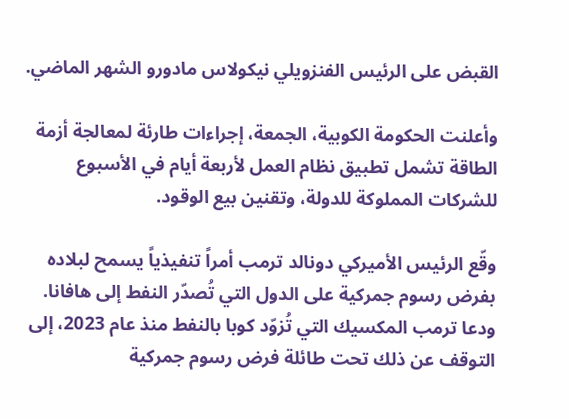القبض على الرئيس الفنزويلي نيكولاس مادورو الشهر الماضي.

وأعلنت الحكومة الكوبية، الجمعة، إجراءات طارئة لمعالجة أزمة الطاقة تشمل تطبيق نظام العمل لأربعة أيام في الأسبوع للشركات المملوكة للدولة، وتقنين بيع الوقود.

وقّع الرئيس الأميركي دونالد ترمب أمراً تنفيذياً يسمح لبلاده بفرض رسوم جمركية على الدول التي تُصدّر النفط إلى هافانا. ودعا ترمب المكسيك التي تُزوّد كوبا بالنفط منذ عام 2023، إلى التوقف عن ذلك تحت طائلة فرض رسوم جمركية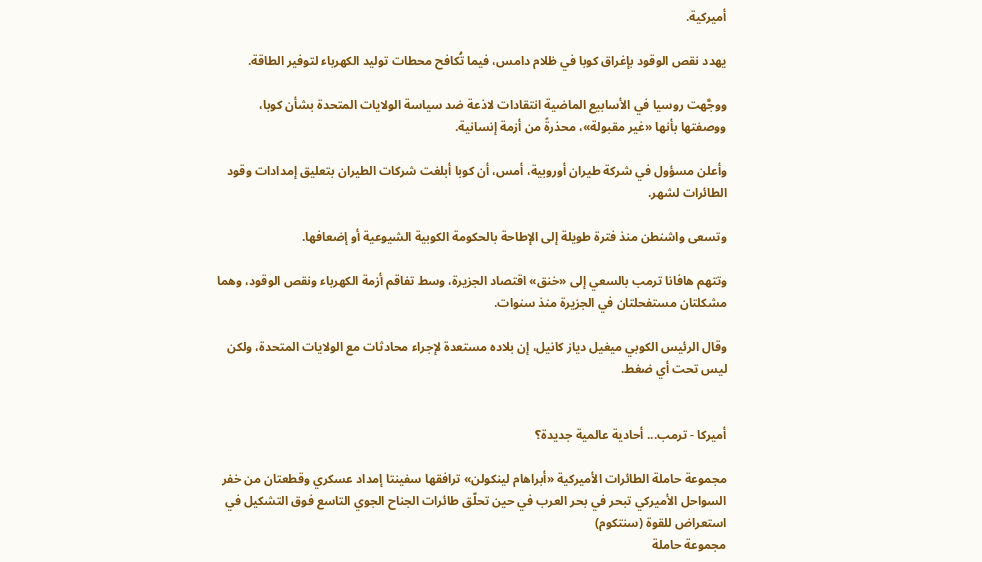أميركية.

يهدد نقص الوقود بإغراق كوبا في ظلام دامس، فيما تُكافح محطات توليد الكهرباء لتوفير الطاقة.

ووجَّهت روسيا في الأسابيع الماضية انتقادات لاذعة ضد سياسة الولايات المتحدة بشأن كوبا، ووصفتها بأنها «غير مقبولة»، محذرةً من أزمة إنسانية.

وأعلن مسؤول في شركة طيران أوروبية، أمس، أن كوبا أبلغت شركات الطيران بتعليق إمدادات وقود الطائرات لشهر.

وتسعى واشنطن منذ فترة طويلة إلى الإطاحة بالحكومة الكوبية الشيوعية أو إضعافها.

وتتهم هافانا ترمب بالسعي إلى «خنق» اقتصاد الجزيرة، وسط تفاقم أزمة الكهرباء ونقص الوقود، وهما مشكلتان مستفحلتان في الجزيرة منذ سنوات.

وقال الرئيس الكوبي ميغيل دياز كانيل، إن بلاده مستعدة لإجراء محادثات مع الولايات المتحدة، ولكن ليس تحت أي ضغط.


أميركا - ترمب... أحادية عالمية جديدة؟

مجموعة حاملة الطائرات الأميركية «أبراهام لينكولن» ترافقها سفينتا إمداد عسكري وقطعتان من خفر السواحل الأميركي تبحر في بحر العرب في حين تحلّق طائرات الجناح الجوي التاسع فوق التشكيل في استعراض للقوة (سنتكوم)
مجموعة حاملة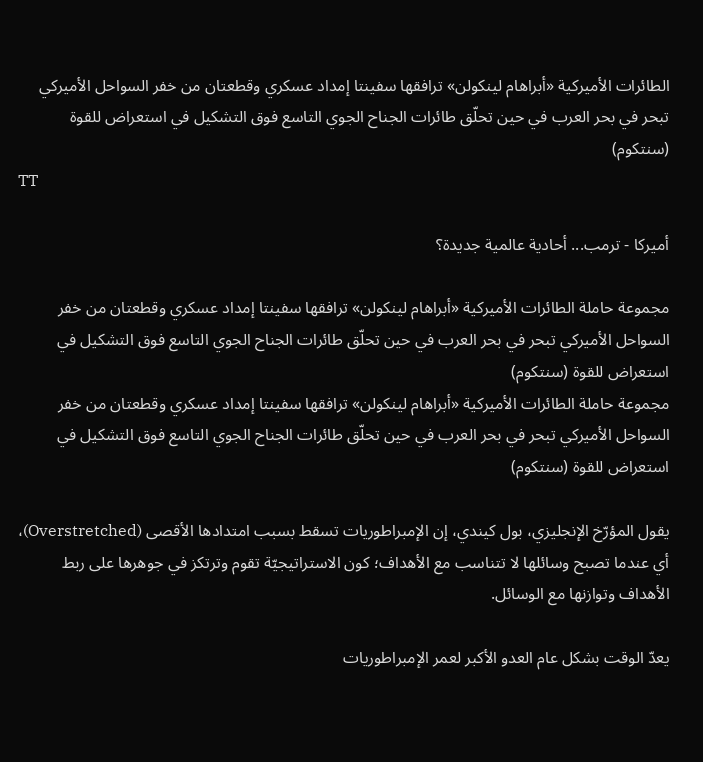الطائرات الأميركية «أبراهام لينكولن» ترافقها سفينتا إمداد عسكري وقطعتان من خفر السواحل الأميركي تبحر في بحر العرب في حين تحلّق طائرات الجناح الجوي التاسع فوق التشكيل في استعراض للقوة (سنتكوم)
TT

أميركا - ترمب... أحادية عالمية جديدة؟

مجموعة حاملة الطائرات الأميركية «أبراهام لينكولن» ترافقها سفينتا إمداد عسكري وقطعتان من خفر السواحل الأميركي تبحر في بحر العرب في حين تحلّق طائرات الجناح الجوي التاسع فوق التشكيل في استعراض للقوة (سنتكوم)
مجموعة حاملة الطائرات الأميركية «أبراهام لينكولن» ترافقها سفينتا إمداد عسكري وقطعتان من خفر السواحل الأميركي تبحر في بحر العرب في حين تحلّق طائرات الجناح الجوي التاسع فوق التشكيل في استعراض للقوة (سنتكوم)

يقول المؤرّخ الإنجليزي، بول كيندي، إن الإمبراطوريات تسقط بسبب امتدادها الأقصى (Overstretched)، أي عندما تصبح وسائلها لا تتناسب مع الأهداف؛ كون الاستراتيجيّة تقوم وترتكز في جوهرها على ربط الأهداف وتوازنها مع الوسائل.

يعدّ الوقت بشكل عام العدو الأكبر لعمر الإمبراطوريات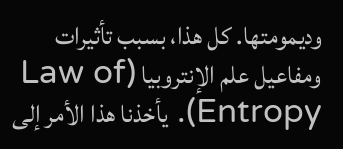وديمومتها. كل هذا، بسبب تأثيرات ومفاعيل علم الإنتروبيا (Law of Entropy). يأخذنا هذا الأمر إلى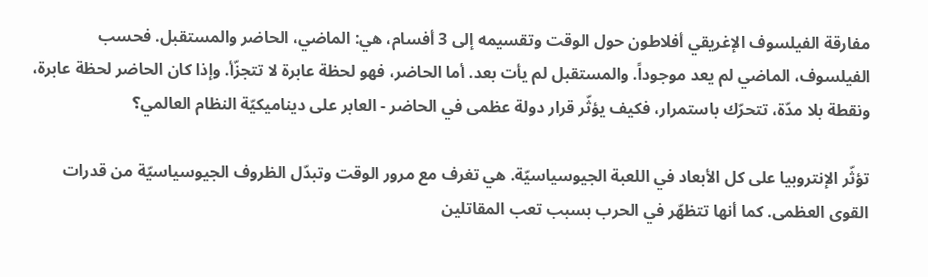مفارقة الفيلسوف الإغريقي أفلاطون حول الوقت وتقسيمه إلى 3 أفسام، هي: الماضي، الحاضر والمستقبل. فحسب الفيلسوف، الماضي لم يعد موجوداً. والمستقبل لم يأت بعد. أما الحاضر، فهو لحظة عابرة لا تتجزّأ. وإذا كان الحاضر لحظة عابرة، ونقطة بلا مدّة، تتحرّك باستمرار، فكيف يؤثّر قرار دولة عظمى في الحاضر - العابر على ديناميكيّة النظام العالمي؟

تؤثّر الإنتروبيا على كل الأبعاد في اللعبة الجيوسياسيّة. هي تغرف مع مرور الوقت وتبدّل الظروف الجيوسياسيّة من قدرات القوى العظمى. كما أنها تتظهّر في الحرب بسبب تعب المقاتلين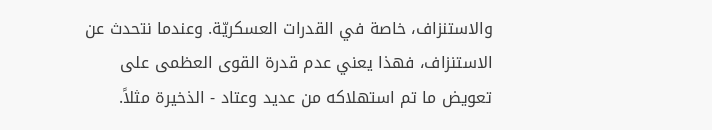والاستنزاف، خاصة في القدرات العسكريّة. وعندما نتحدث عن الاستنزاف، فهذا يعني عدم قدرة القوى العظمى على تعويض ما تم استهلاكه من عديد وعتاد - الذخيرة مثلاً.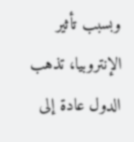وبسبب تأثير الإنتروبيا، تذهب الدول عادة إلى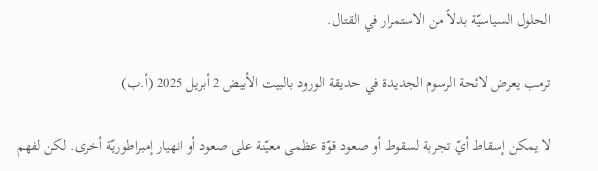الحلول السياسيّة بدلاً من الاستمرار في القتال.

ترمب يعرض لائحة الرسوم الجديدة في حديقة الورود بالبيت الأبيض 2 أبريل 2025 (أ.ب)

لا يمكن إسقاط أيّ تجربة لسقوط أو صعود قوّة عظمى معيّنة على صعود أو انهيار إمبراطوريّة أخرى. لكن لفهم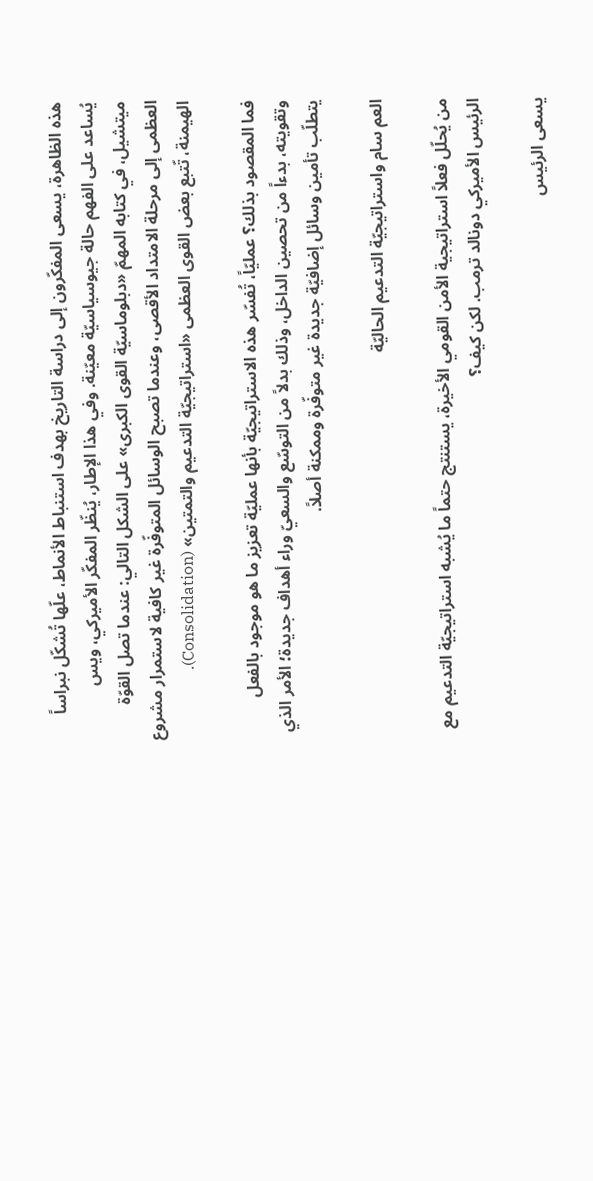هذه الظاهرة، يسعى المفكّرون إلى دراسة التاريخ بهدف استنباط الأنماط، علّها تُشكّل نبراساً يُساعد على الفهم حالة جيوسياسيّة معيّنة. وفي هذا الإطار، يُنظّر المفكّر الأميركي، ويس ميتشيل، في كتابه المهمّ «دبلوماسيّة القوى الكبرى» على الشكل التالي: عندما تصل القوّة العظمى إلى مرحلة الامتداد الأقصى، وعندما تصبح الوسائل المتوفّرة غير كافية لاستمرار مشروع الهيمنة، تّتبع بعض القوى العظمى «استراتيجيّة التدعيم والتمتين» (Consolidation).

فما المقصود بذلك؟ عمليّاً، تُفسّر هذه الاستراتيجيّة بأنها عمليّة تعزيز ما هو موجود بالفعل وتقويته، بدءاً من تحصين الداخل، وذلك بدلاً من التوسّع والسعيّ وراء أهداف جديدة؛ الأمر الذي يتطلّب تأمين وسائل إضافيّة جديدة غير متوفّرة وممكنة أصلاً.

العم سام واستراتيجيّة التدعيم الحاليّة

من يُحلّل فعلاً استراتيجية الأمن القومي الأخيرة، يستنتج حتماً ما يُشبه استراتيجيّة التدعيم مع الرئيس الأميركي دونالد ترمب. لكن كيف؟

يسعى الرئيس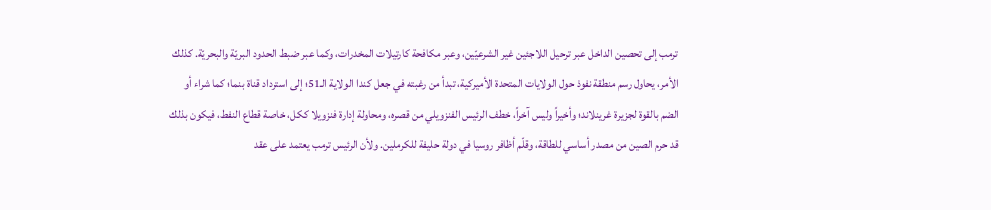ترمب إلى تحصين الداخل عبر ترحيل اللاجئين غير الشرعيّين، وعبر مكافحة كارتيلات المخدرات، وكما عبر ضبط الحدود البريّة والبحريّة. كذلك الأمر، يحاول رسم منطقة نفوذ حول الولايات المتحدة الأميركية، تبدأ من رغبته في جعل كندا الولاية الـ51؛ إلى استرداد قناة بنما؛ كما شراء أو الضم بالقوة لجزيرة غرينلاند؛ وأخيراً وليس آخراً، خطف الرئيس الفنزويلي من قصره، ومحاولة إدارة فنزويلا ككل، خاصة قطاع النفط، فيكون بذلك قد حرم الصين من مصدر أساسي للطاقة، وقلّم أظافر روسيا في دولة حليفة للكرملين. ولأن الرئيس ترمب يعتمد على عقد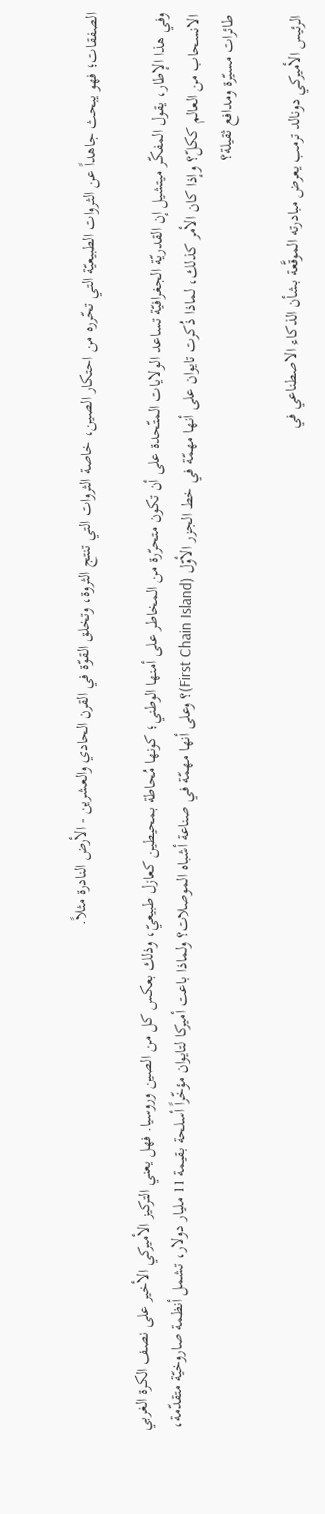الصفقات؛ فهو يبحث جاهداً عن الثروات الطبيعيّة التي تحّرره من احتكار الصين، خاصة الثروات التي تنتج الثروة، وتخلق القوّة في القرن الحادي والعشرين - الأرض النادرة مثلاً.

وفي هذا الإطار، يقول المفكّر ميتشيل إن القدريّة الجغرافيّة تساعد الولايات المتّحدة على أن تكون متحرّرة من المخاطر على أمنها الوطني؛ كونها مُحاطة بمحيطين كعازل طبيعيّ، وذلك بعكس كل من الصين وروسيا. فهل يعني التركيز الأميركي الأخير على نصف الكرة الغربي الانسحاب من العالم ككلّ؟ وإذا كان الأمر كذلك، لماذا ذُكرت تايوان على أنها مهمّة في خط الجزر الأوّل (First Chain Island)؟ وعلى أنها مهمّة في صناعة أشباه الموصلات؟ ولماذا باعت أميركا لتايوان مؤخّراً أسلحة بقيمة 11 مليار دولار، تشمل أنظمة صاروخيّة متقدّمة، طائرات مسيّرة ومدافع ثقيلة؟

الرئيس الأميركي دونالد ترمب يعرض مبادرته الموقَّعة بشأن الذكاء الاصطناعي في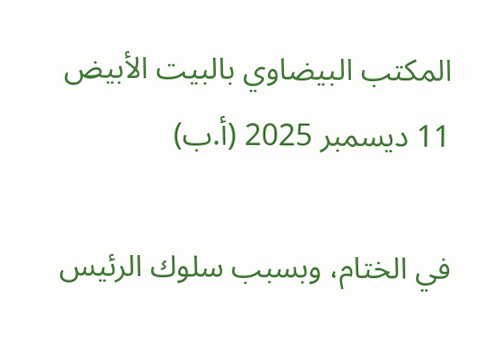المكتب البيضاوي بالبيت الأبيض 11 ديسمبر 2025 (أ.ب)

في الختام، وبسبب سلوك الرئيس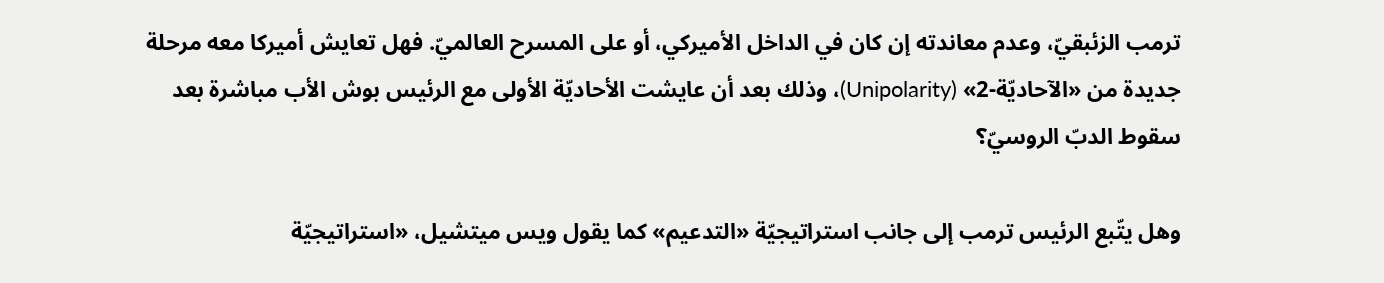ترمب الزئبقيّ، وعدم معاندته إن كان في الداخل الأميركي، أو على المسرح العالميّ. فهل تعايش أميركا معه مرحلة جديدة من «الآحاديّة-2» (Unipolarity)، وذلك بعد أن عايشت الأحاديّة الأولى مع الرئيس بوش الأب مباشرة بعد سقوط الدبّ الروسيّ؟

وهل يتّبع الرئيس ترمب إلى جانب استراتيجيّة «التدعيم» كما يقول ويس ميتشيل، «استراتيجيّة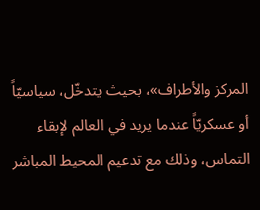المركز والأطراف»، بحيث يتدخّل، سياسيّاً أو عسكريّاً عندما يريد في العالم لإبقاء التماس، وذلك مع تدعيم المحيط المباشر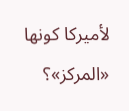لأميركا كونها «المركز»؟